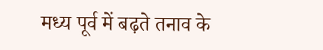मध्य पूर्व में बढ़ते तनाव के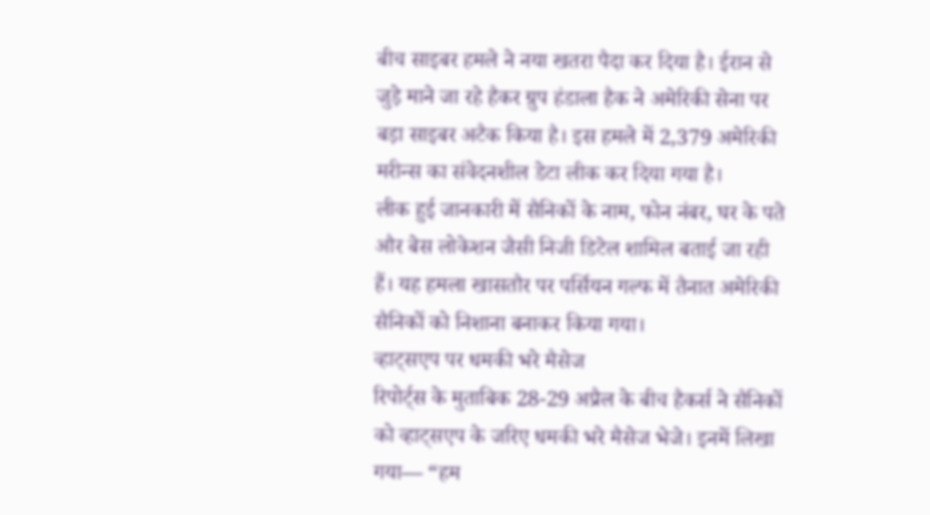बीच साइबर हमले ने नया खतरा पैदा कर दिया है। ईरान से जुड़े माने जा रहे हैकर ग्रुप हंडाला हैक ने अमेरिकी सेना पर बड़ा साइबर अटैक किया है। इस हमले में 2,379 अमेरिकी मरीन्स का संवेदनशील डेटा लीक कर दिया गया है।
लीक हुई जानकारी में सैनिकों के नाम, फोन नंबर, घर के पते और बेस लोकेशन जैसी निजी डिटेल शामिल बताई जा रही हैं। यह हमला खासतौर पर पर्सियन गल्फ में तैनात अमेरिकी सैनिकों को निशाना बनाकर किया गया।
व्हाट्सएप पर धमकी भरे मैसेज
रिपोर्ट्स के मुताबिक 28-29 अप्रैल के बीच हैकर्स ने सैनिकों को व्हाट्सएप के जरिए धमकी भरे मैसेज भेजे। इनमें लिखा गया— “हम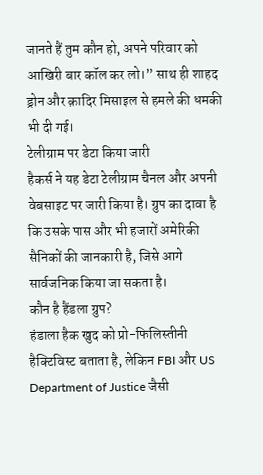जानते हैं तुम कौन हो, अपने परिवार को आखिरी बार कॉल कर लो।” साथ ही शाहद ड्रोन और क़ादिर मिसाइल से हमले की धमकी भी दी गई।
टेलीग्राम पर डेटा किया जारी
हैकर्स ने यह डेटा टेलीग्राम चैनल और अपनी वेबसाइट पर जारी किया है। ग्रुप का दावा है कि उसके पास और भी हजारों अमेरिकी सैनिकों की जानकारी है, जिसे आगे सार्वजनिक किया जा सकता है।
कौन है हैंडला ग्रुप?
हंडाला हैक खुद को प्रो-फिलिस्तीनी हैक्टिविस्ट बताता है, लेकिन FBI और US Department of Justice जैसी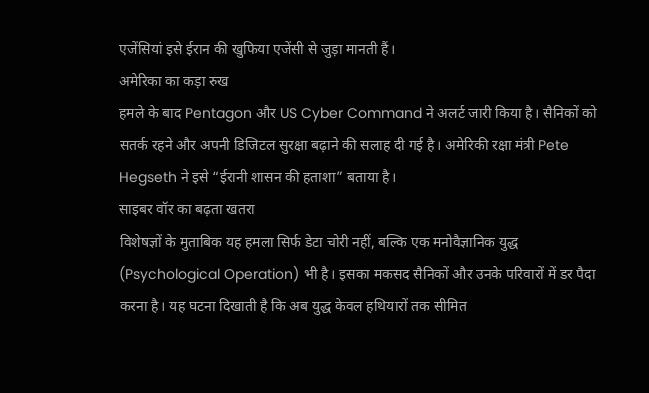एजेंसियां इसे ईरान की खुफिया एजेंसी से जुड़ा मानती हैं।
अमेरिका का कड़ा रुख
हमले के बाद Pentagon और US Cyber Command ने अलर्ट जारी किया है। सैनिकों को सतर्क रहने और अपनी डिजिटल सुरक्षा बढ़ाने की सलाह दी गई है। अमेरिकी रक्षा मंत्री Pete Hegseth ने इसे “ईरानी शासन की हताशा” बताया है।
साइबर वॉर का बढ़ता खतरा
विशेषज्ञों के मुताबिक यह हमला सिर्फ डेटा चोरी नहीं, बल्कि एक मनोवैज्ञानिक युद्ध (Psychological Operation) भी है। इसका मकसद सैनिकों और उनके परिवारों में डर पैदा करना है। यह घटना दिखाती है कि अब युद्ध केवल हथियारों तक सीमित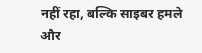नहीं रहा, बल्कि साइबर हमले और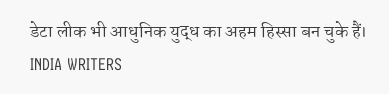डेटा लीक भी आधुनिक युद्ध का अहम हिस्सा बन चुके हैं।
INDIA WRITERS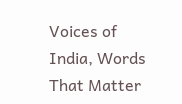Voices of India, Words That Matter